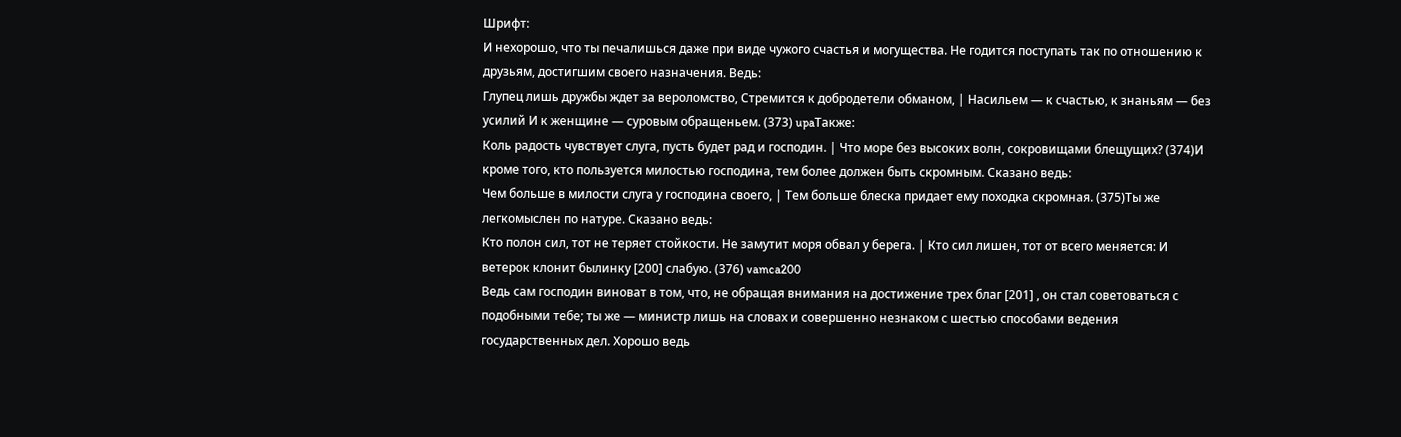Шрифт:
И нехорошо, что ты печалишься даже при виде чужого счастья и могущества. Не годится поступать так по отношению к друзьям, достигшим своего назначения. Ведь:
Глупец лишь дружбы ждет за вероломство, Стремится к добродетели обманом, | Насильем — к счастью, к знаньям — без усилий И к женщине — суровым обращеньем. (373) upaТакже:
Коль радость чувствует слуга, пусть будет рад и господин. | Что море без высоких волн, сокровищами блещущих? (374)И кроме того, кто пользуется милостью господина, тем более должен быть скромным. Сказано ведь:
Чем больше в милости слуга у господина своего, | Тем больше блеска придает ему походка скромная. (375)Ты же легкомыслен по натуре. Сказано ведь:
Кто полон сил, тот не теряет стойкости. Не замутит моря обвал у берега. | Кто сил лишен, тот от всего меняется: И ветерок клонит былинку [200] слабую. (376) vamca200
Ведь сам господин виноват в том, что, не обращая внимания на достижение трех благ [201] , он стал советоваться с подобными тебе; ты же — министр лишь на словах и совершенно незнаком с шестью способами ведения государственных дел. Хорошо ведь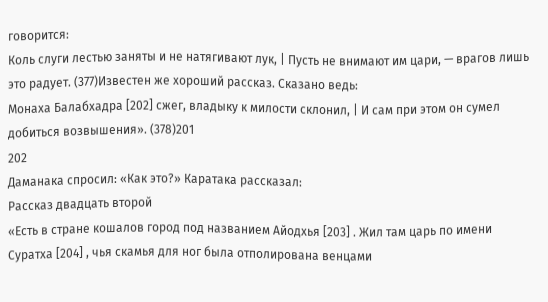говорится:
Коль слуги лестью заняты и не натягивают лук, | Пусть не внимают им цари, — врагов лишь это радует. (377)Известен же хороший рассказ. Сказано ведь:
Монаха Балабхадра [202] сжег, владыку к милости склонил, | И сам при этом он сумел добиться возвышения». (378)201
202
Даманака спросил: «Как это?» Каратака рассказал:
Рассказ двадцать второй
«Есть в стране кошалов город под названием Айодхья [203] . Жил там царь по имени Суратха [204] , чья скамья для ног была отполирована венцами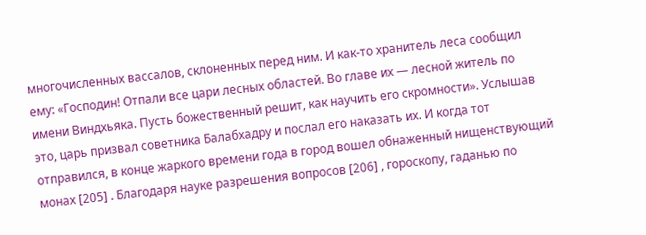многочисленных вассалов, склоненных перед ним. И как-то хранитель леса сообщил ему: «Господин! Отпали все цари лесных областей. Во главе их — лесной житель по имени Виндхьяка. Пусть божественный решит, как научить его скромности». Услышав это, царь призвал советника Балабхадру и послал его наказать их. И когда тот отправился, в конце жаркого времени года в город вошел обнаженный нищенствующий монах [205] . Благодаря науке разрешения вопросов [206] , гороскопу, гаданью по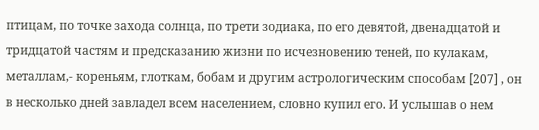птицам, по точке захода солнца, по трети зодиака, по его девятой, двенадцатой и тридцатой частям и предсказанию жизни по исчезновению теней, по кулакам, металлам,- кореньям, глоткам, бобам и другим астрологическим способам [207] , он в несколько дней завладел всем населением, словно купил его. И услышав о нем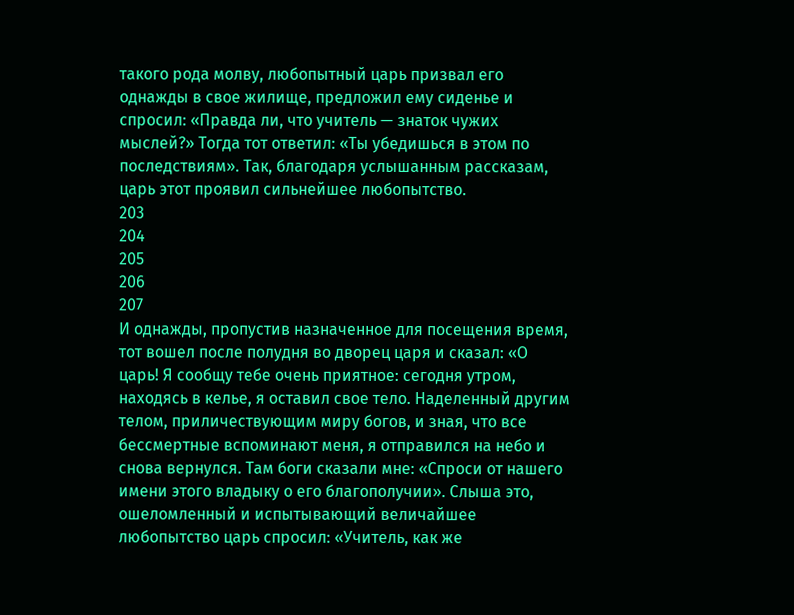такого рода молву, любопытный царь призвал его однажды в свое жилище, предложил ему сиденье и спросил: «Правда ли, что учитель — знаток чужих мыслей?» Тогда тот ответил: «Ты убедишься в этом по последствиям». Так, благодаря услышанным рассказам, царь этот проявил сильнейшее любопытство.
203
204
205
206
207
И однажды, пропустив назначенное для посещения время, тот вошел после полудня во дворец царя и сказал: «О царь! Я сообщу тебе очень приятное: сегодня утром, находясь в келье, я оставил свое тело. Наделенный другим телом, приличествующим миру богов, и зная, что все бессмертные вспоминают меня, я отправился на небо и снова вернулся. Там боги сказали мне: «Спроси от нашего имени этого владыку о его благополучии». Слыша это, ошеломленный и испытывающий величайшее любопытство царь спросил: «Учитель, как же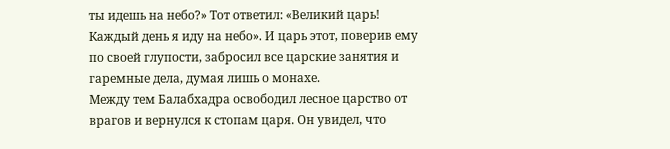ты идешь на небо?» Тот ответил: «Великий царь! Каждый день я иду на небо». И царь этот, поверив ему по своей глупости, забросил все царские занятия и гаремные дела, думая лишь о монахе.
Между тем Балабхадра освободил лесное царство от врагов и вернулся к стопам царя. Он увидел, что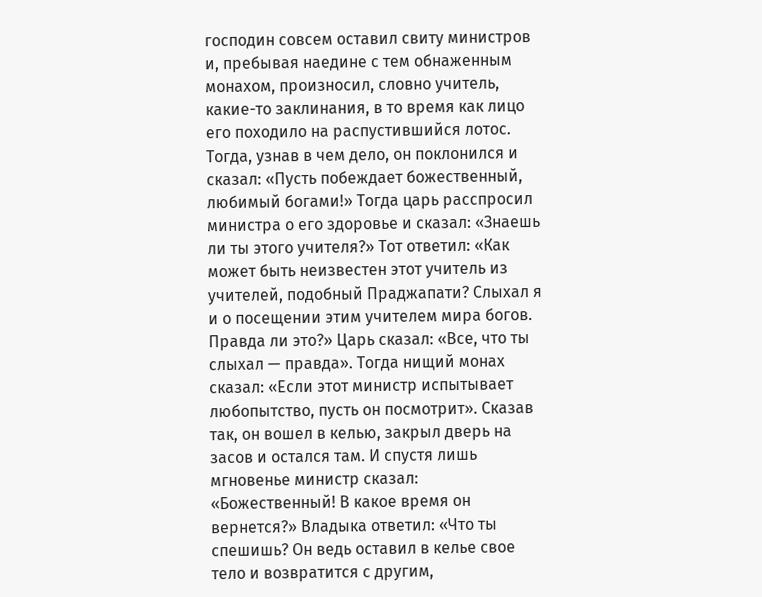господин совсем оставил свиту министров и, пребывая наедине с тем обнаженным монахом, произносил, словно учитель, какие-то заклинания, в то время как лицо его походило на распустившийся лотос. Тогда, узнав в чем дело, он поклонился и сказал: «Пусть побеждает божественный, любимый богами!» Тогда царь расспросил министра о его здоровье и сказал: «Знаешь ли ты этого учителя?» Тот ответил: «Как может быть неизвестен этот учитель из учителей, подобный Праджапати? Слыхал я и о посещении этим учителем мира богов. Правда ли это?» Царь сказал: «Все, что ты слыхал — правда». Тогда нищий монах сказал: «Если этот министр испытывает любопытство, пусть он посмотрит». Сказав так, он вошел в келью, закрыл дверь на засов и остался там. И спустя лишь мгновенье министр сказал: «Божественный! В какое время он вернется?» Владыка ответил: «Что ты спешишь? Он ведь оставил в келье свое тело и возвратится с другим,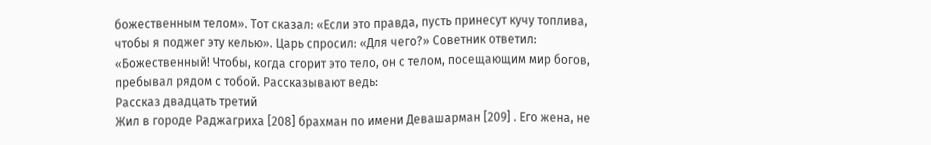божественным телом». Тот сказал: «Если это правда, пусть принесут кучу топлива, чтобы я поджег эту келью». Царь спросил: «Для чего?» Советник ответил: «Божественный! Чтобы, когда сгорит это тело, он с телом, посещающим мир богов, пребывал рядом с тобой. Рассказывают ведь:
Рассказ двадцать третий
Жил в городе Раджагриха [208] брахман по имени Девашарман [209] . Его жена, не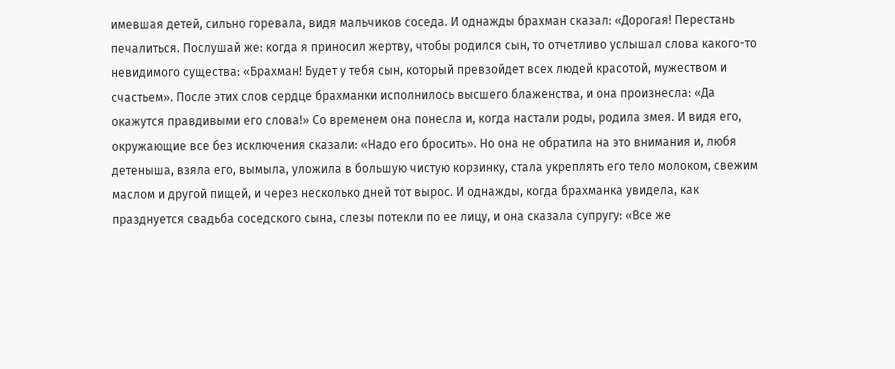имевшая детей, сильно горевала, видя мальчиков соседа. И однажды брахман сказал: «Дорогая! Перестань печалиться. Послушай же: когда я приносил жертву, чтобы родился сын, то отчетливо услышал слова какого-то невидимого существа: «Брахман! Будет у тебя сын, который превзойдет всех людей красотой, мужеством и счастьем». После этих слов сердце брахманки исполнилось высшего блаженства, и она произнесла: «Да окажутся правдивыми его слова!» Со временем она понесла и, когда настали роды, родила змея. И видя его, окружающие все без исключения сказали: «Надо его бросить». Но она не обратила на это внимания и, любя детеныша, взяла его, вымыла, уложила в большую чистую корзинку, стала укреплять его тело молоком, свежим маслом и другой пищей, и через несколько дней тот вырос. И однажды, когда брахманка увидела, как празднуется свадьба соседского сына, слезы потекли по ее лицу, и она сказала супругу: «Все же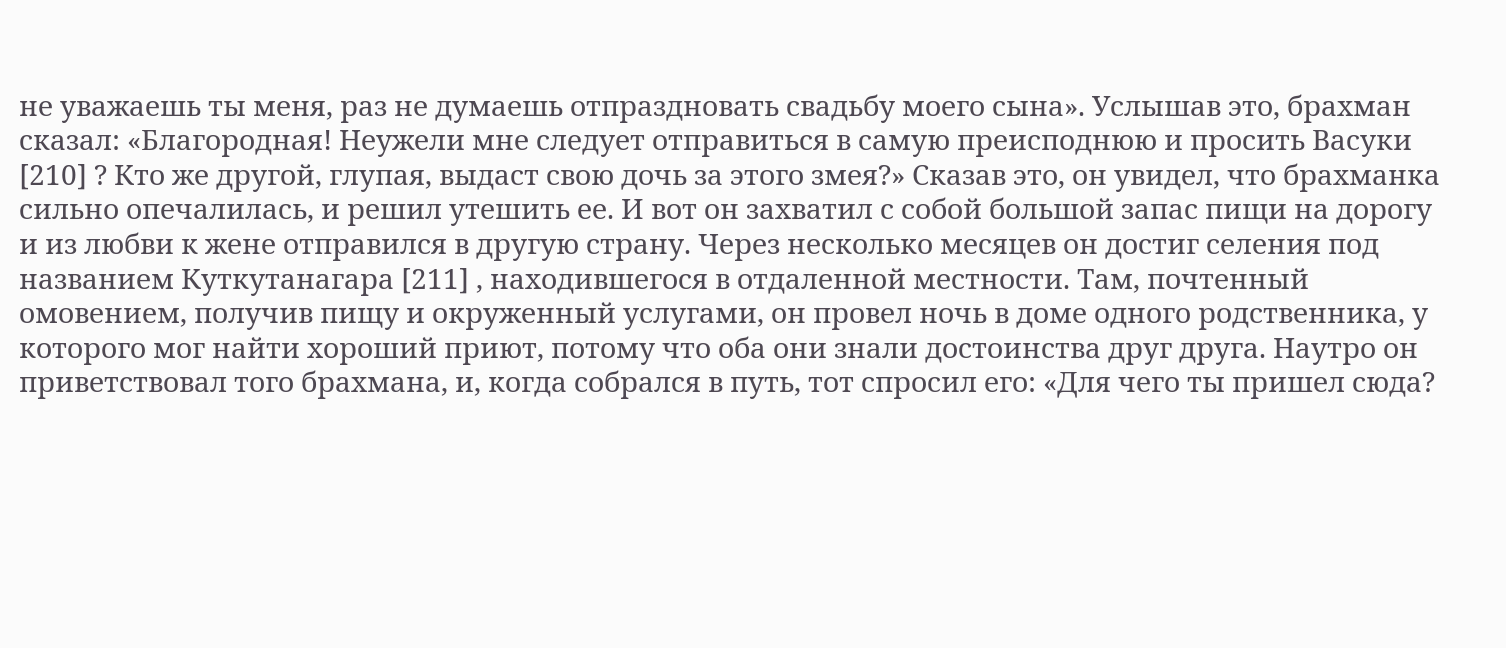не уважаешь ты меня, раз не думаешь отпраздновать свадьбу моего сына». Услышав это, брахман сказал: «Благородная! Неужели мне следует отправиться в самую преисподнюю и просить Васуки [210] ? Кто же другой, глупая, выдаст свою дочь за этого змея?» Сказав это, он увидел, что брахманка сильно опечалилась, и решил утешить ее. И вот он захватил с собой большой запас пищи на дорогу и из любви к жене отправился в другую страну. Через несколько месяцев он достиг селения под названием Куткутанагара [211] , находившегося в отдаленной местности. Там, почтенный омовением, получив пищу и окруженный услугами, он провел ночь в доме одного родственника, у которого мог найти хороший приют, потому что оба они знали достоинства друг друга. Наутро он приветствовал того брахмана, и, когда собрался в путь, тот спросил его: «Для чего ты пришел сюда?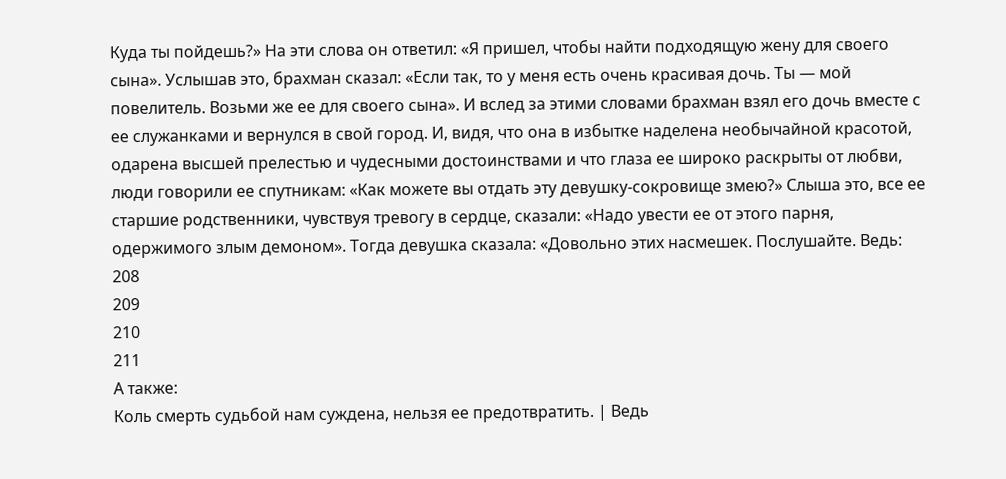Куда ты пойдешь?» На эти слова он ответил: «Я пришел, чтобы найти подходящую жену для своего сына». Услышав это, брахман сказал: «Если так, то у меня есть очень красивая дочь. Ты — мой повелитель. Возьми же ее для своего сына». И вслед за этими словами брахман взял его дочь вместе с ее служанками и вернулся в свой город. И, видя, что она в избытке наделена необычайной красотой, одарена высшей прелестью и чудесными достоинствами и что глаза ее широко раскрыты от любви, люди говорили ее спутникам: «Как можете вы отдать эту девушку-сокровище змею?» Слыша это, все ее старшие родственники, чувствуя тревогу в сердце, сказали: «Надо увести ее от этого парня, одержимого злым демоном». Тогда девушка сказала: «Довольно этих насмешек. Послушайте. Ведь:
208
209
210
211
А также:
Коль смерть судьбой нам суждена, нельзя ее предотвратить. | Ведь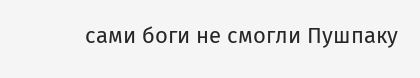сами боги не смогли Пушпаку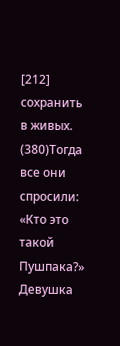[212] сохранить в живых. (380)Тогда все они спросили: «Кто это такой Пушпака?» Девушка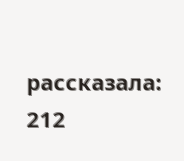рассказала:
212